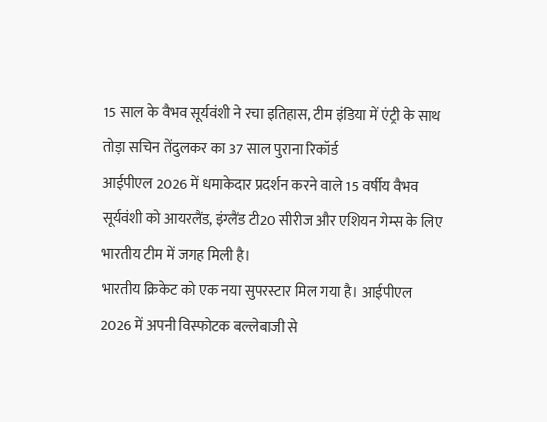15 साल के वैभव सूर्यवंशी ने रचा इतिहास, टीम इंडिया में एंट्री के साथ तोड़ा सचिन तेंदुलकर का 37 साल पुराना रिकॉर्ड
आईपीएल 2026 में धमाकेदार प्रदर्शन करने वाले 15 वर्षीय वैभव सूर्यवंशी को आयरलैंड, इंग्लैंड टी20 सीरीज और एशियन गेम्स के लिए भारतीय टीम में जगह मिली है।
भारतीय क्रिकेट को एक नया सुपरस्टार मिल गया है। आईपीएल 2026 में अपनी विस्फोटक बल्लेबाजी से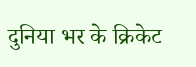दुनिया भर के क्रिकेट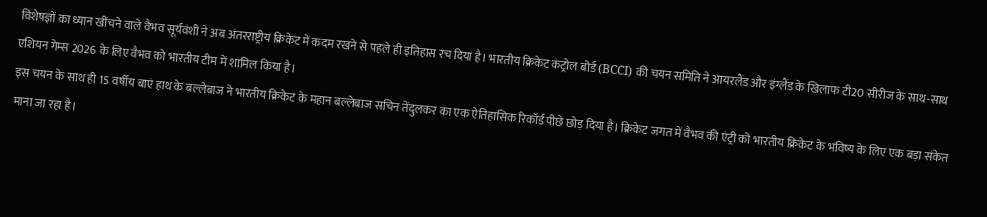विशेषज्ञों का ध्यान खींचने वाले वैभव सूर्यवंशी ने अब अंतरराष्ट्रीय क्रिकेट में कदम रखने से पहले ही इतिहास रच दिया है। भारतीय क्रिकेट कंट्रोल बोर्ड (BCCI) की चयन समिति ने आयरलैंड और इंग्लैंड के खिलाफ टी20 सीरीज के साथ-साथ एशियन गेम्स 2026 के लिए वैभव को भारतीय टीम में शामिल किया है।
इस चयन के साथ ही 15 वर्षीय बाएं हाथ के बल्लेबाज ने भारतीय क्रिकेट के महान बल्लेबाज सचिन तेंदुलकर का एक ऐतिहासिक रिकॉर्ड पीछे छोड़ दिया है। क्रिकेट जगत में वैभव की एंट्री को भारतीय क्रिकेट के भविष्य के लिए एक बड़ा संकेत माना जा रहा है।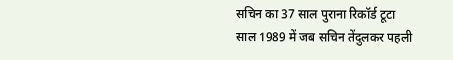सचिन का 37 साल पुराना रिकॉर्ड टूटा
साल 1989 में जब सचिन तेंदुलकर पहली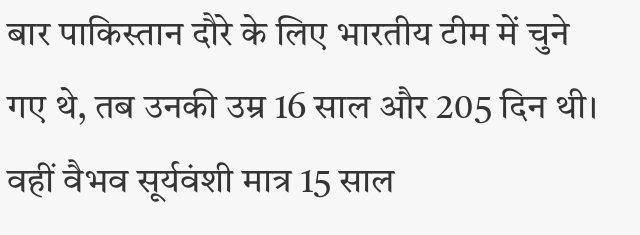बार पाकिस्तान दौरे के लिए भारतीय टीम में चुने गए थे, तब उनकी उम्र 16 साल और 205 दिन थी। वहीं वैभव सूर्यवंशी मात्र 15 साल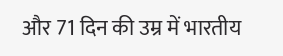और 71 दिन की उम्र में भारतीय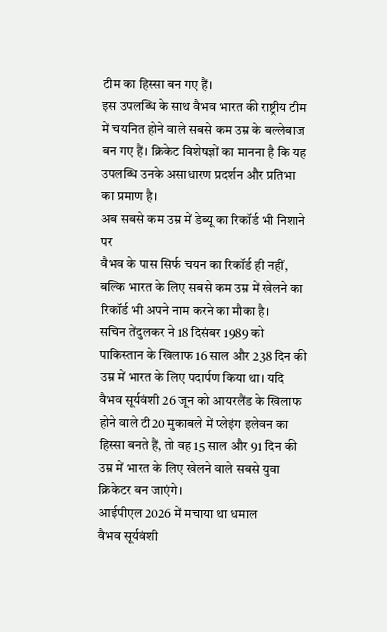टीम का हिस्सा बन गए हैं।
इस उपलब्धि के साथ वैभव भारत की राष्ट्रीय टीम में चयनित होने वाले सबसे कम उम्र के बल्लेबाज बन गए हैं। क्रिकेट विशेषज्ञों का मानना है कि यह उपलब्धि उनके असाधारण प्रदर्शन और प्रतिभा का प्रमाण है।
अब सबसे कम उम्र में डेब्यू का रिकॉर्ड भी निशाने पर
वैभव के पास सिर्फ चयन का रिकॉर्ड ही नहीं, बल्कि भारत के लिए सबसे कम उम्र में खेलने का रिकॉर्ड भी अपने नाम करने का मौका है।
सचिन तेंदुलकर ने 18 दिसंबर 1989 को पाकिस्तान के खिलाफ 16 साल और 238 दिन की उम्र में भारत के लिए पदार्पण किया था। यदि वैभव सूर्यवंशी 26 जून को आयरलैंड के खिलाफ होने वाले टी20 मुकाबले में प्लेइंग इलेवन का हिस्सा बनते हैं, तो वह 15 साल और 91 दिन की उम्र में भारत के लिए खेलने वाले सबसे युवा क्रिकेटर बन जाएंगे।
आईपीएल 2026 में मचाया था धमाल
वैभव सूर्यवंशी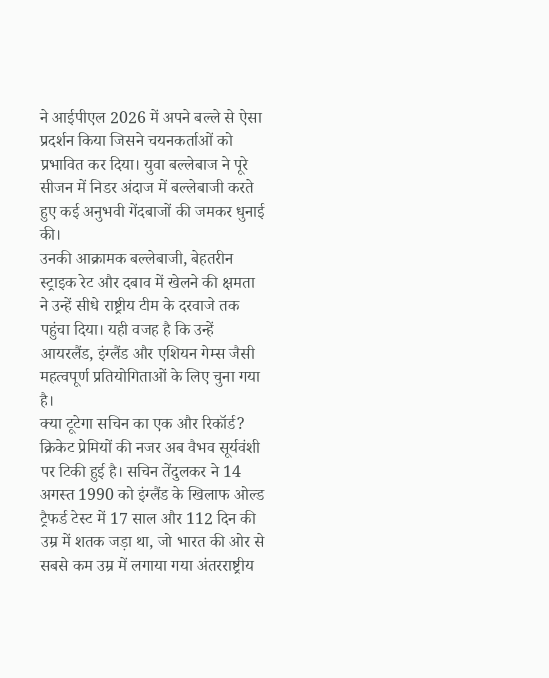ने आईपीएल 2026 में अपने बल्ले से ऐसा प्रदर्शन किया जिसने चयनकर्ताओं को प्रभावित कर दिया। युवा बल्लेबाज ने पूरे सीजन में निडर अंदाज में बल्लेबाजी करते हुए कई अनुभवी गेंदबाजों की जमकर धुनाई की।
उनकी आक्रामक बल्लेबाजी, बेहतरीन स्ट्राइक रेट और दबाव में खेलने की क्षमता ने उन्हें सीधे राष्ट्रीय टीम के दरवाजे तक पहुंचा दिया। यही वजह है कि उन्हें आयरलैंड, इंग्लैंड और एशियन गेम्स जैसी महत्वपूर्ण प्रतियोगिताओं के लिए चुना गया है।
क्या टूटेगा सचिन का एक और रिकॉर्ड?
क्रिकेट प्रेमियों की नजर अब वैभव सूर्यवंशी पर टिकी हुई है। सचिन तेंदुलकर ने 14 अगस्त 1990 को इंग्लैंड के खिलाफ ओल्ड ट्रैफर्ड टेस्ट में 17 साल और 112 दिन की उम्र में शतक जड़ा था, जो भारत की ओर से सबसे कम उम्र में लगाया गया अंतरराष्ट्रीय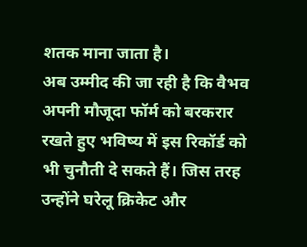शतक माना जाता है।
अब उम्मीद की जा रही है कि वैभव अपनी मौजूदा फॉर्म को बरकरार रखते हुए भविष्य में इस रिकॉर्ड को भी चुनौती दे सकते हैं। जिस तरह उन्होंने घरेलू क्रिकेट और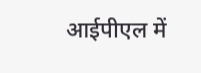आईपीएल में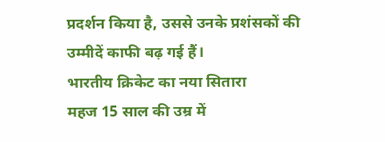प्रदर्शन किया है, उससे उनके प्रशंसकों की उम्मीदें काफी बढ़ गई हैं।
भारतीय क्रिकेट का नया सितारा
महज 15 साल की उम्र में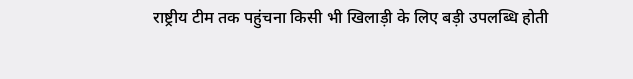राष्ट्रीय टीम तक पहुंचना किसी भी खिलाड़ी के लिए बड़ी उपलब्धि होती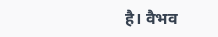है। वैभव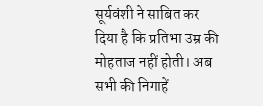सूर्यवंशी ने साबित कर दिया है कि प्रतिभा उम्र की मोहताज नहीं होती। अब सभी की निगाहें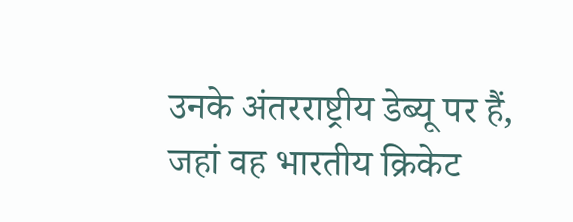उनके अंतरराष्ट्रीय डेब्यू पर हैं, जहां वह भारतीय क्रिकेट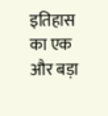इतिहास का एक और बड़ा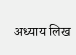अध्याय लिख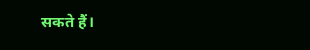सकते हैं।